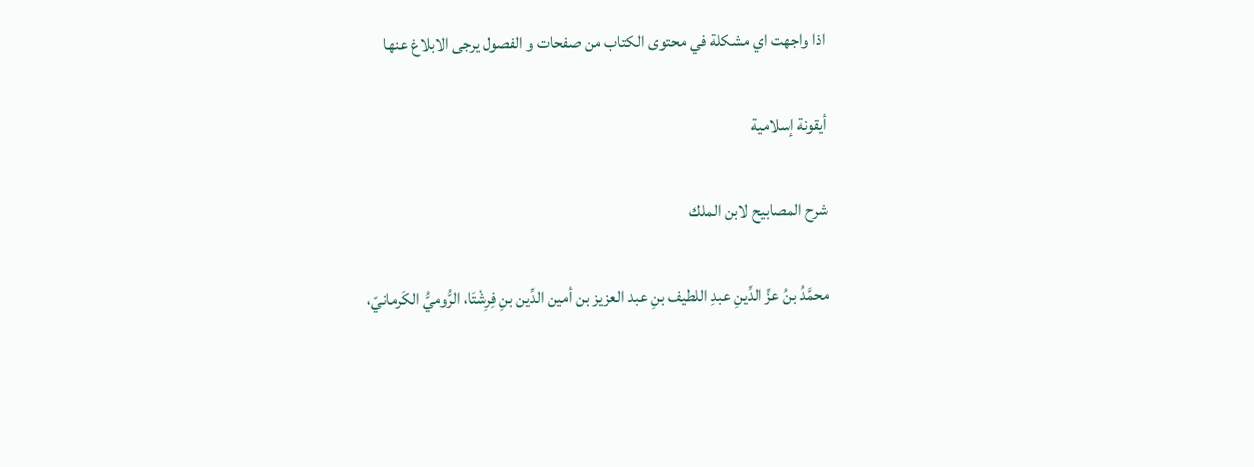اذا واجهت اي مشكلة في محتوى الكتاب من صفحات و الفصول يرجى الابلاغ عنها

أيقونة إسلامية

شرح المصابيح لابن الملك

محمَّدُ بنُ عزِّ الدِّينِ عبدِ اللطيف بنِ عبد العزيز بن أمين الدِّين بنِ فِرِشْتَا، الرُّوميُّ الكَرمانيّ،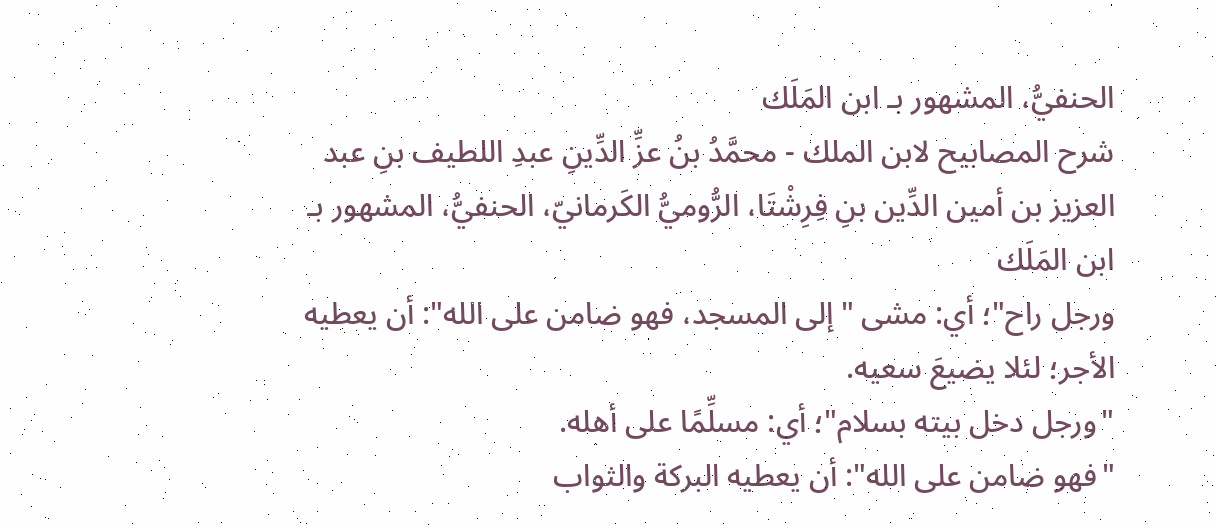الحنفيُّ، المشهور بـ ابن المَلَك
شرح المصابيح لابن الملك - محمَّدُ بنُ عزِّ الدِّينِ عبدِ اللطيف بنِ عبد العزيز بن أمين الدِّين بنِ فِرِشْتَا، الرُّوميُّ الكَرمانيّ، الحنفيُّ، المشهور بـ ابن المَلَك
ورجل راح"؛ أي: مشى "إلى المسجد، فهو ضامن على الله": أن يعطيه الأجر؛ لئلا يضيعَ سعيه.
"ورجل دخل بيته بسلام"؛ أي: مسلِّمًا على أهله.
"فهو ضامن على الله": أن يعطيه البركة والثواب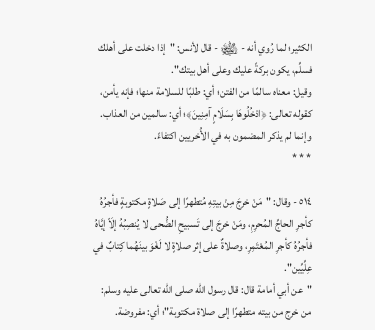الكثير؛ لما رُوي أنه - ﵊ - قال لأنس: "إذا دخلت على أهلك فسلِّم، يكون بركةً عليك وعلى أهل بيتك".
وقيل: معناه سالمًا من الفتن؛ أي: طلبًا للسلامة منها؛ فإنه يأمن، كقوله تعالى: ﴿ادْخُلُوهَا بِسَلَامٍ آمِنِينَ﴾؛ أي: سالمين من العذاب.
وإنما لم يذكر المضمون به في الأُخريين اكتفاءً.
* * *

٥١٤ - وقال: "مَنْ خرجَ مِنْ بيتِهِ مُتطهرًا إلى صَلاةٍ مكتوبةٍ فأجرُهُ كأجرِ الحاجِّ المُحرِمِ، ومَنْ خرجَ إلى تَسبيحِ الضُّحى لا يُنصِبُهُ إلَاّ إيَّاهُ فأجرُهُ كأجرِ المُعْتَمِرِ، وصلاةٌ على إثر صلاةٍ لا لَغْوَ بينَهُما كِتابٌ في عِلِّيِّين".
"عن أبي أمامة قال: قال رسول الله صلى الله تعالى عليه وسلم: من خرج من بيته متطهرًا إلى صلاة مكتوبة"؛ أي: مفروضة.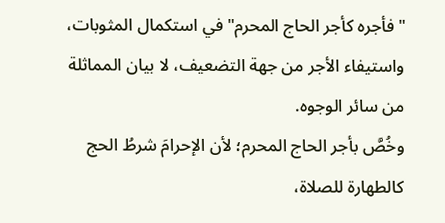"فأجره كأجر الحاج المحرم" في استكمال المثوبات، واستيفاء الأجر من جهة التضعيف، لا بيان المماثلة من سائر الوجوه.
وخُصَّ بأجر الحاج المحرم؛ لأن الإحرامَ شرطُ الحج كالطهارة للصلاة،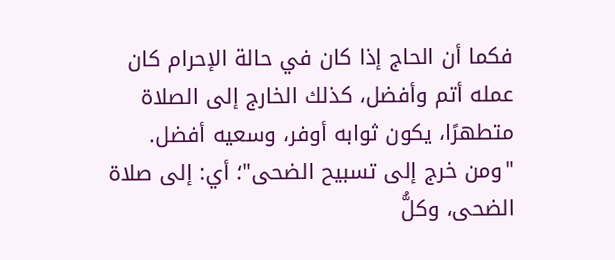فكما أن الحاج إذا كان في حالة الإحرام كان عمله أتم وأفضل، كذلك الخارج إلى الصلاة متطهرًا، يكون ثوابه أوفر، وسعيه أفضل.
"ومن خرج إلى تسبيح الضحى"؛ أي: إلى صلاة الضحى، وكلُّ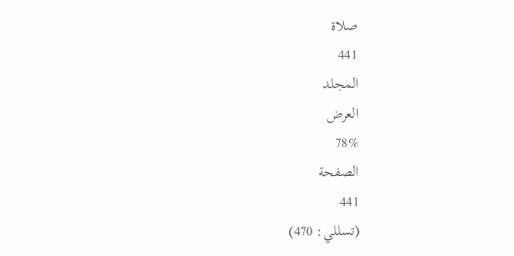صلاة
441
المجلد
العرض
78%
الصفحة
441
(تسللي: 470)